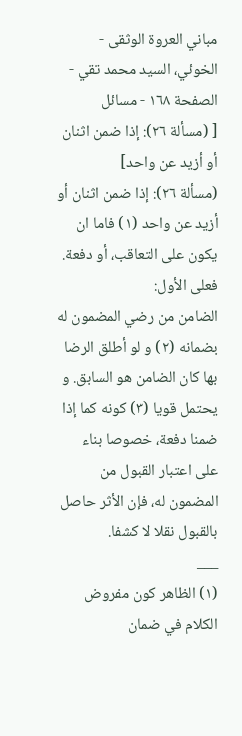مباني العروة الوثقى - الخوئي، السيد محمد تقي - الصفحة ١٦٨ - مسائل
[ (مسألة ٢٦): إذا ضمن اثنان أو أزيد عن واحد]
(مسألة ٢٦): إذا ضمن اثنان أو أزيد عن واحد (١) فاما ان يكون على التعاقب، أو دفعة. فعلى الأول:
الضامن من رضي المضمون له بضمانه (٢) و لو أطلق الرضا بها كان الضامن هو السابق. و يحتمل قويا (٣) كونه كما إذا ضمنا دفعة، خصوصا بناء على اعتبار القبول من المضمون له، فإن الأثر حاصل بالقبول نقلا لا كشفا.
___
(١) الظاهر كون مفروض الكلام في ضمان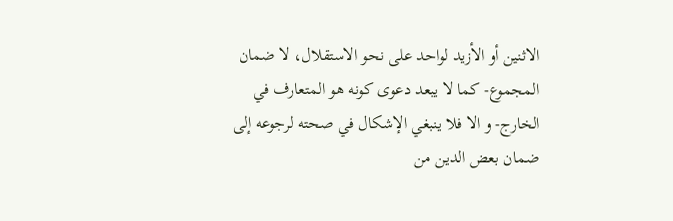الاثنين أو الأزيد لواحد على نحو الاستقلال، لا ضمان المجموع- كما لا يبعد دعوى كونه هو المتعارف في الخارج- و الا فلا ينبغي الإشكال في صحته لرجوعه إلى ضمان بعض الدين من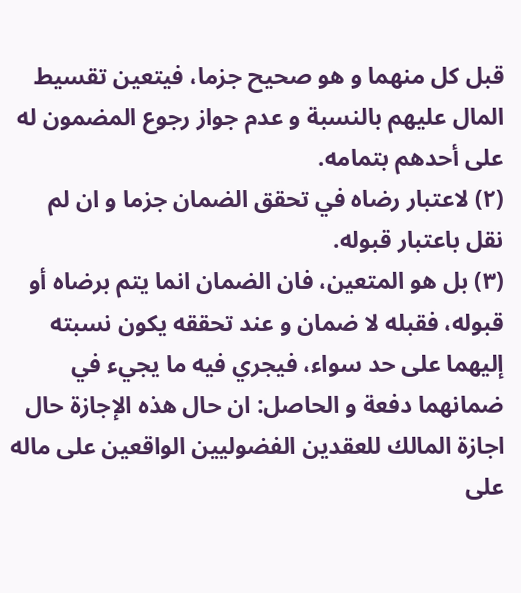قبل كل منهما و هو صحيح جزما، فيتعين تقسيط المال عليهم بالنسبة و عدم جواز رجوع المضمون له على أحدهم بتمامه.
(٢) لاعتبار رضاه في تحقق الضمان جزما و ان لم نقل باعتبار قبوله.
(٣) بل هو المتعين، فان الضمان انما يتم برضاه أو قبوله، فقبله لا ضمان و عند تحققه يكون نسبته إليهما على حد سواء، فيجري فيه ما يجيء في ضمانهما دفعة و الحاصل: ان حال هذه الإجازة حال اجازة المالك للعقدين الفضوليين الواقعين على ماله على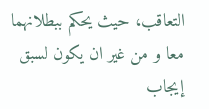التعاقب، حيث يحكم ببطلانهما معا و من غير ان يكون لسبق إيجاب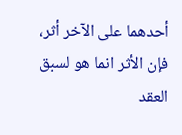أحدهما على الآخر أثر، فإن الأثر انما هو لسبق العقد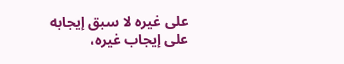على غيره لا سبق إيجابه على إيجاب غيره،